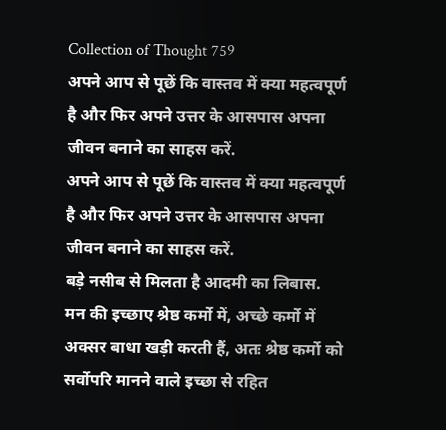Collection of Thought 759
अपने आप से पूछें कि वास्तव में क्या महत्वपूर्ण है और फिर अपने उत्तर के आसपास अपना जीवन बनाने का साहस करें.
अपने आप से पूछें कि वास्तव में क्या महत्वपूर्ण है और फिर अपने उत्तर के आसपास अपना जीवन बनाने का साहस करें.
बड़े नसीब से मिलता है आदमी का लिबास.
मन की इच्छाए श्रेष्ठ कर्मो में, अच्छे कर्मो में अक्सर बाधा खड़ी करती हैं, अतः श्रेष्ठ कर्मो को सर्वोपरि मानने वाले इच्छा से रहित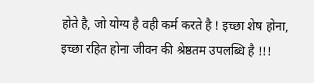होते है, जो योग्य है वही कर्म करते है ! इच्छा शेष होना, इच्छा रहित होना जीवन की श्रेष्ठतम उपलब्धि है !!!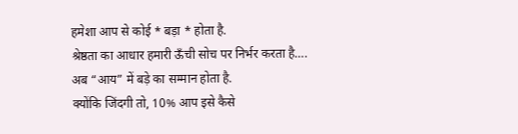हमेशा आप से कोई * बड़ा * होता है.
श्रेष्ठता का आधार हमारी ऊँची सोच पर निर्भर करता है….
अब “आय” में बड़े का सम्मान होता है.
क्योंकि जिंदगी तो, 10% आप इसे कैसे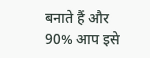बनाते हैं और 90% आप इसे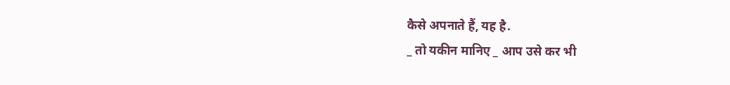कैसे अपनाते हैं, यह है.
_ तो यकीन मानिए _ आप उसे कर भी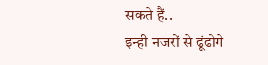सकते हैं..
इन्ही नजरों से ढूंढोगे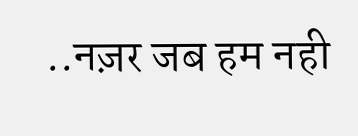..नज़र जब हम नही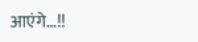आएंगे…!!